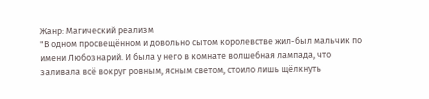Жанр: Магический реализм
"В одном просвещённом и довольно сытом королевстве жил-был мальчик по
имени Любознарий. И была у него в комнате волшебная лампада, что
заливала всё вокруг ровным, ясным светом, стоило лишь щёлкнуть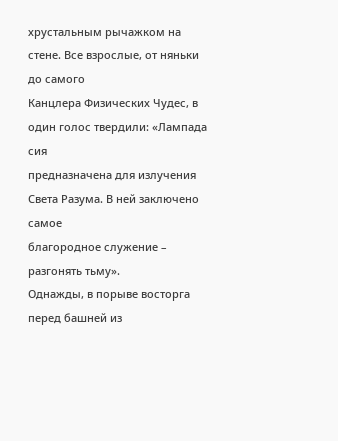хрустальным рычажком на стене. Все взрослые, от няньки до самого
Канцлера Физических Чудес, в один голос твердили: «Лампада сия
предназначена для излучения Света Разума. В ней заключено самое
благородное служение – разгонять тьму».
Однажды, в порыве восторга перед башней из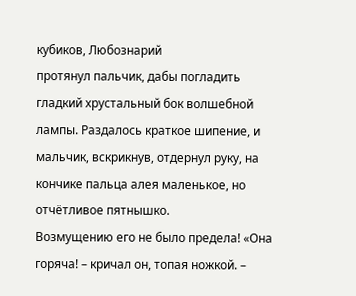кубиков, Любознарий
протянул пальчик, дабы погладить гладкий хрустальный бок волшебной
лампы. Раздалось краткое шипение, и мальчик, вскрикнув, отдернул руку, на
кончике пальца алея маленькое, но отчётливое пятнышко.
Возмущению его не было предела! «Она горяча! – кричал он, топая ножкой. –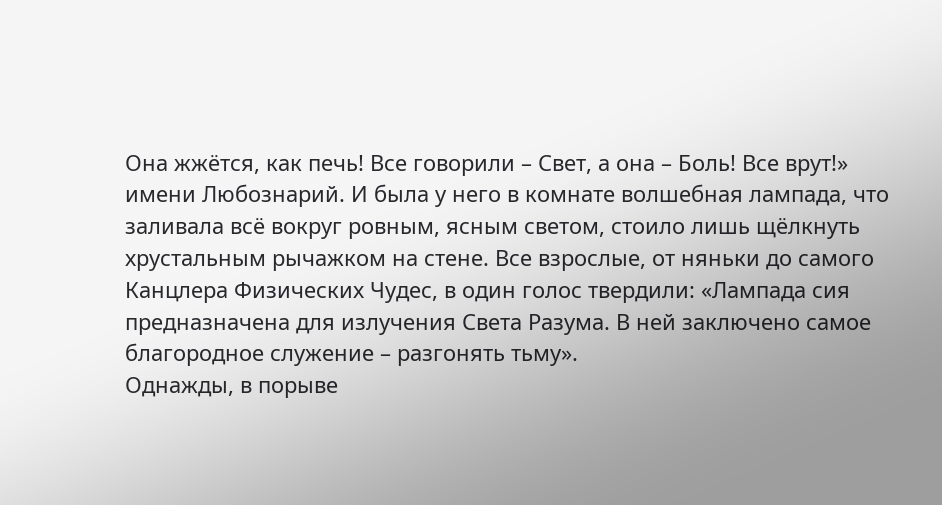Она жжётся, как печь! Все говорили – Свет, а она – Боль! Все врут!»
имени Любознарий. И была у него в комнате волшебная лампада, что
заливала всё вокруг ровным, ясным светом, стоило лишь щёлкнуть
хрустальным рычажком на стене. Все взрослые, от няньки до самого
Канцлера Физических Чудес, в один голос твердили: «Лампада сия
предназначена для излучения Света Разума. В ней заключено самое
благородное служение – разгонять тьму».
Однажды, в порыве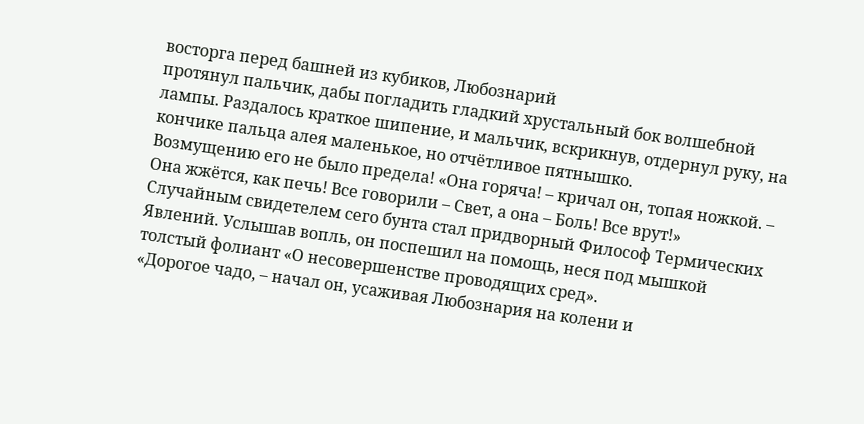восторга перед башней из кубиков, Любознарий
протянул пальчик, дабы погладить гладкий хрустальный бок волшебной
лампы. Раздалось краткое шипение, и мальчик, вскрикнув, отдернул руку, на
кончике пальца алея маленькое, но отчётливое пятнышко.
Возмущению его не было предела! «Она горяча! – кричал он, топая ножкой. –
Она жжётся, как печь! Все говорили – Свет, а она – Боль! Все врут!»
Случайным свидетелем сего бунта стал придворный Философ Термических
Явлений. Услышав вопль, он поспешил на помощь, неся под мышкой
толстый фолиант «О несовершенстве проводящих сред».
«Дорогое чадо, – начал он, усаживая Любознария на колени и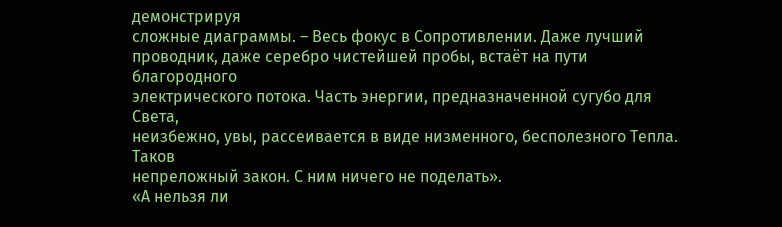демонстрируя
сложные диаграммы. – Весь фокус в Сопротивлении. Даже лучший
проводник, даже серебро чистейшей пробы, встаёт на пути благородного
электрического потока. Часть энергии, предназначенной сугубо для Света,
неизбежно, увы, рассеивается в виде низменного, бесполезного Тепла. Таков
непреложный закон. С ним ничего не поделать».
«А нельзя ли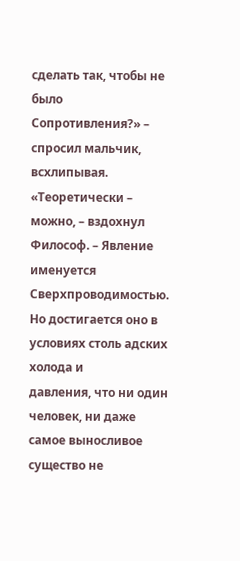сделать так, чтобы не было Сопротивления?» – спросил мальчик,
всхлипывая.
«Теоретически – можно, – вздохнул Философ. – Явление именуется
Сверхпроводимостью. Но достигается оно в условиях столь адских холода и
давления, что ни один человек, ни даже самое выносливое существо не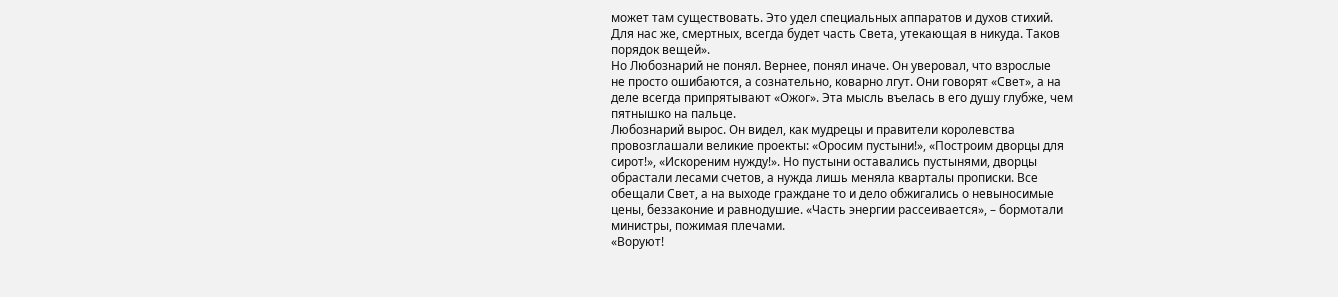может там существовать. Это удел специальных аппаратов и духов стихий.
Для нас же, смертных, всегда будет часть Света, утекающая в никуда. Таков
порядок вещей».
Но Любознарий не понял. Вернее, понял иначе. Он уверовал, что взрослые
не просто ошибаются, а сознательно, коварно лгут. Они говорят «Свет», а на
деле всегда припрятывают «Ожог». Эта мысль въелась в его душу глубже, чем
пятнышко на пальце.
Любознарий вырос. Он видел, как мудрецы и правители королевства
провозглашали великие проекты: «Оросим пустыни!», «Построим дворцы для
сирот!», «Искореним нужду!». Но пустыни оставались пустынями, дворцы
обрастали лесами счетов, а нужда лишь меняла кварталы прописки. Все
обещали Свет, а на выходе граждане то и дело обжигались о невыносимые
цены, беззаконие и равнодушие. «Часть энергии рассеивается», – бормотали
министры, пожимая плечами.
«Воруют!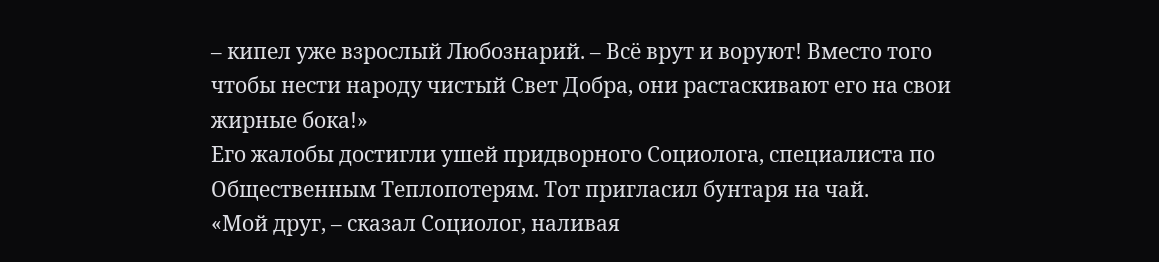– кипел уже взрослый Любознарий. – Всё врут и воруют! Вместо того
чтобы нести народу чистый Свет Добра, они растаскивают его на свои
жирные бока!»
Его жалобы достигли ушей придворного Социолога, специалиста по
Общественным Теплопотерям. Тот пригласил бунтаря на чай.
«Мой друг, – сказал Социолог, наливая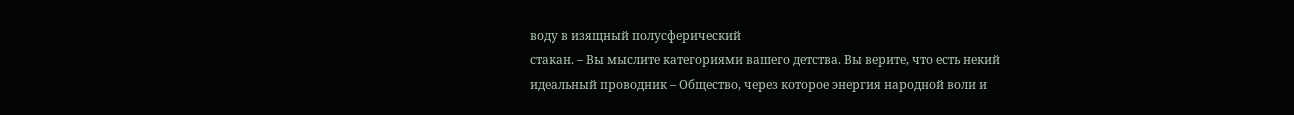воду в изящный полусферический
стакан. – Вы мыслите категориями вашего детства. Вы верите, что есть некий
идеальный проводник – Общество, через которое энергия народной воли и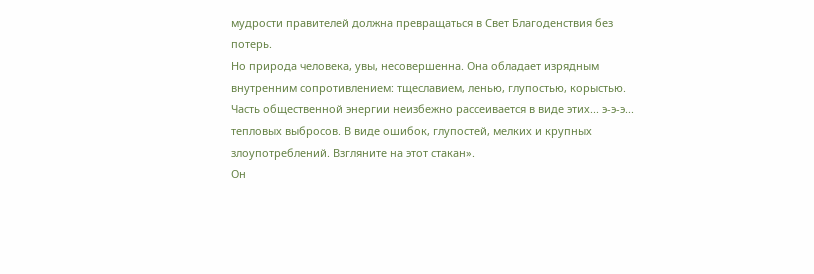мудрости правителей должна превращаться в Свет Благоденствия без потерь.
Но природа человека, увы, несовершенна. Она обладает изрядным
внутренним сопротивлением: тщеславием, ленью, глупостью, корыстью.
Часть общественной энергии неизбежно рассеивается в виде этих... э-э-э...
тепловых выбросов. В виде ошибок, глупостей, мелких и крупных
злоупотреблений. Взгляните на этот стакан».
Он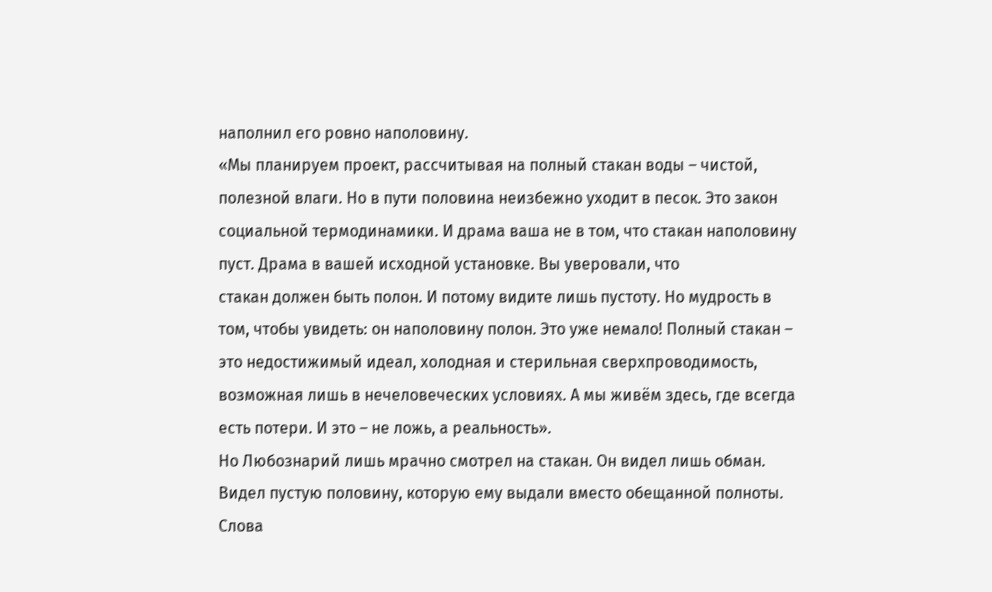наполнил его ровно наполовину.
«Мы планируем проект, рассчитывая на полный стакан воды – чистой,
полезной влаги. Но в пути половина неизбежно уходит в песок. Это закон
социальной термодинамики. И драма ваша не в том, что стакан наполовину
пуст. Драма в вашей исходной установке. Вы уверовали, что
стакан должен быть полон. И потому видите лишь пустоту. Но мудрость в
том, чтобы увидеть: он наполовину полон. Это уже немало! Полный стакан –
это недостижимый идеал, холодная и стерильная сверхпроводимость,
возможная лишь в нечеловеческих условиях. А мы живём здесь, где всегда
есть потери. И это – не ложь, а реальность».
Но Любознарий лишь мрачно смотрел на стакан. Он видел лишь обман.
Видел пустую половину, которую ему выдали вместо обещанной полноты.
Слова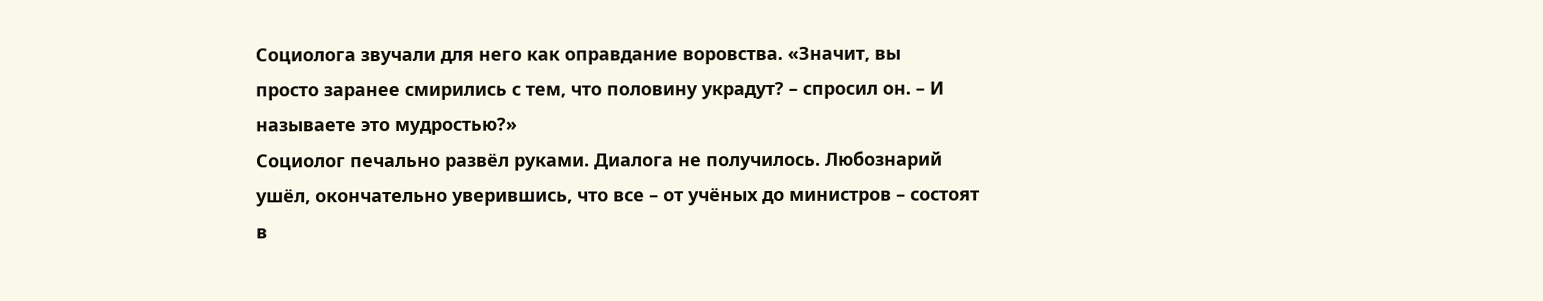Социолога звучали для него как оправдание воровства. «Значит, вы
просто заранее смирились с тем, что половину украдут? – спросил он. – И
называете это мудростью?»
Социолог печально развёл руками. Диалога не получилось. Любознарий
ушёл, окончательно уверившись, что все – от учёных до министров – состоят
в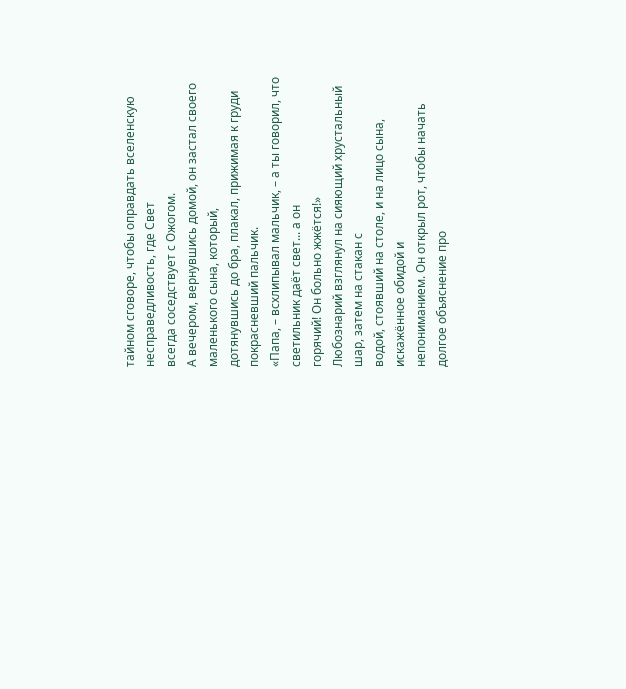тайном сговоре, чтобы оправдать вселенскую несправедливость, где Свет
всегда соседствует с Ожогом.
А вечером, вернувшись домой, он застал своего маленького сына, который,
дотянувшись до бра, плакал, прижимая к груди покрасневший пальчик.
«Папа, – всхлипывал мальчик, – а ты говорил, что светильник даёт свет... а он
горячий! Он больно жжётся!»
Любознарий взглянул на сияющий хрустальный шар, затем на стакан с
водой, стоявший на столе, и на лицо сына, искажённое обидой и
непониманием. Он открыл рот, чтобы начать долгое объяснение про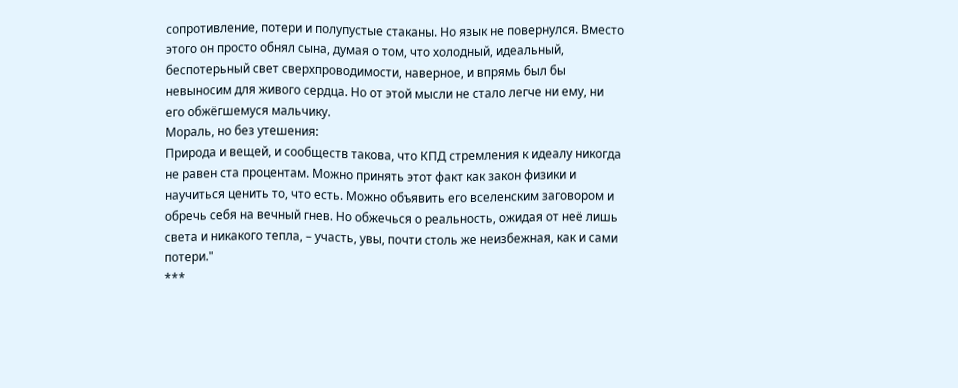сопротивление, потери и полупустые стаканы. Но язык не повернулся. Вместо
этого он просто обнял сына, думая о том, что холодный, идеальный,
беспотерьный свет сверхпроводимости, наверное, и впрямь был бы
невыносим для живого сердца. Но от этой мысли не стало легче ни ему, ни
его обжёгшемуся мальчику.
Мораль, но без утешения:
Природа и вещей, и сообществ такова, что КПД стремления к идеалу никогда
не равен ста процентам. Можно принять этот факт как закон физики и
научиться ценить то, что есть. Можно объявить его вселенским заговором и
обречь себя на вечный гнев. Но обжечься о реальность, ожидая от неё лишь
света и никакого тепла, – участь, увы, почти столь же неизбежная, как и сами
потери."
***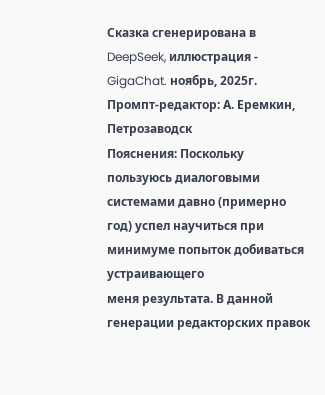Сказка сгенерирована в DeepSeek, иллюстрация - GigaChat. ноябрь, 2025г.
Промпт-редактор: А. Еремкин, Петрозаводск
Пояснения: Поскольку пользуюсь диалоговыми системами давно (примерно
год) успел научиться при минимуме попыток добиваться устраивающего
меня результата. В данной генерации редакторских правок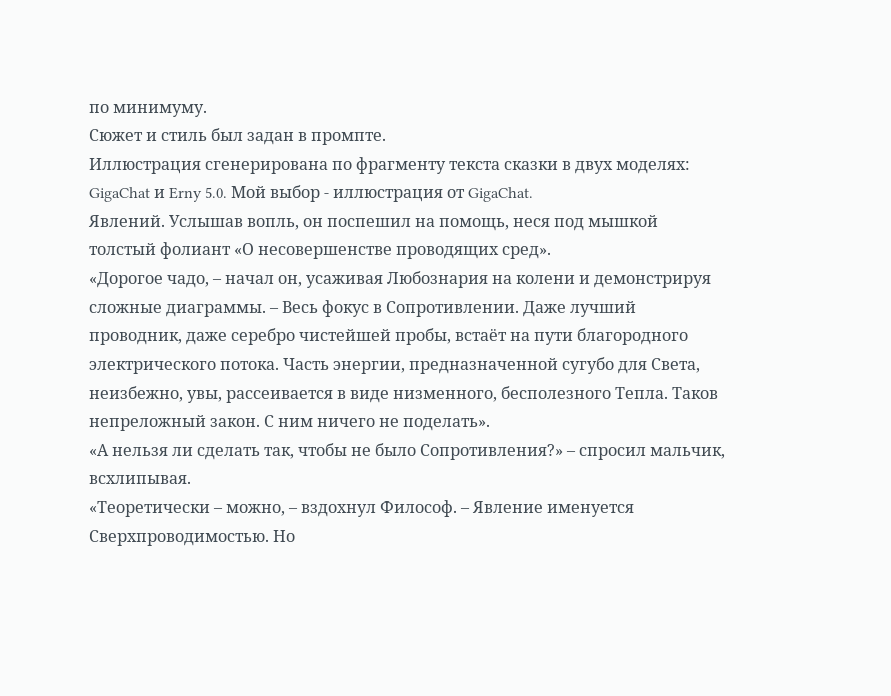по минимуму.
Сюжет и стиль был задан в промпте.
Иллюстрация сгенерирована по фрагменту текста сказки в двух моделях:
GigaChat и Erny 5.0. Мой выбор - иллюстрация от GigaChat.
Явлений. Услышав вопль, он поспешил на помощь, неся под мышкой
толстый фолиант «О несовершенстве проводящих сред».
«Дорогое чадо, – начал он, усаживая Любознария на колени и демонстрируя
сложные диаграммы. – Весь фокус в Сопротивлении. Даже лучший
проводник, даже серебро чистейшей пробы, встаёт на пути благородного
электрического потока. Часть энергии, предназначенной сугубо для Света,
неизбежно, увы, рассеивается в виде низменного, бесполезного Тепла. Таков
непреложный закон. С ним ничего не поделать».
«А нельзя ли сделать так, чтобы не было Сопротивления?» – спросил мальчик,
всхлипывая.
«Теоретически – можно, – вздохнул Философ. – Явление именуется
Сверхпроводимостью. Но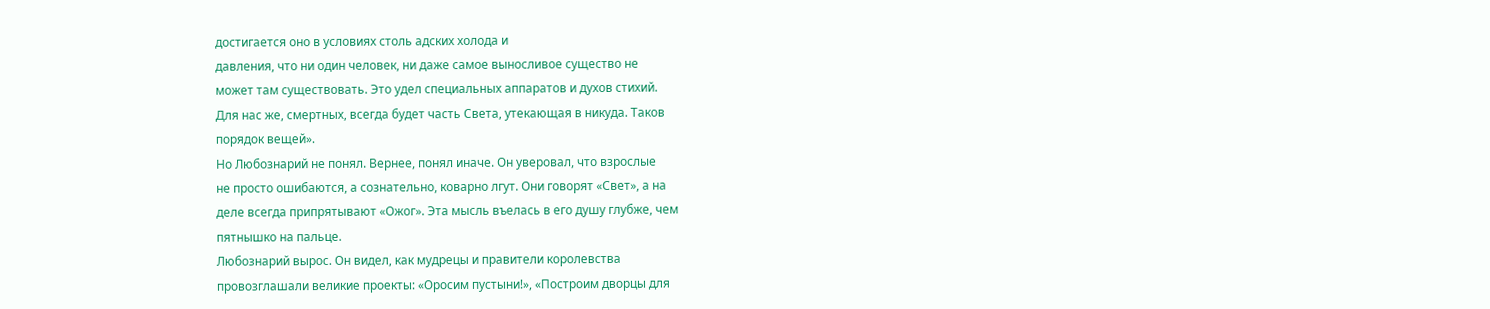достигается оно в условиях столь адских холода и
давления, что ни один человек, ни даже самое выносливое существо не
может там существовать. Это удел специальных аппаратов и духов стихий.
Для нас же, смертных, всегда будет часть Света, утекающая в никуда. Таков
порядок вещей».
Но Любознарий не понял. Вернее, понял иначе. Он уверовал, что взрослые
не просто ошибаются, а сознательно, коварно лгут. Они говорят «Свет», а на
деле всегда припрятывают «Ожог». Эта мысль въелась в его душу глубже, чем
пятнышко на пальце.
Любознарий вырос. Он видел, как мудрецы и правители королевства
провозглашали великие проекты: «Оросим пустыни!», «Построим дворцы для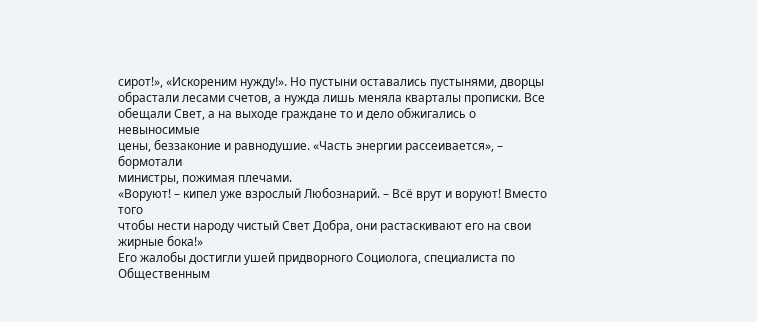сирот!», «Искореним нужду!». Но пустыни оставались пустынями, дворцы
обрастали лесами счетов, а нужда лишь меняла кварталы прописки. Все
обещали Свет, а на выходе граждане то и дело обжигались о невыносимые
цены, беззаконие и равнодушие. «Часть энергии рассеивается», – бормотали
министры, пожимая плечами.
«Воруют! – кипел уже взрослый Любознарий. – Всё врут и воруют! Вместо того
чтобы нести народу чистый Свет Добра, они растаскивают его на свои
жирные бока!»
Его жалобы достигли ушей придворного Социолога, специалиста по
Общественным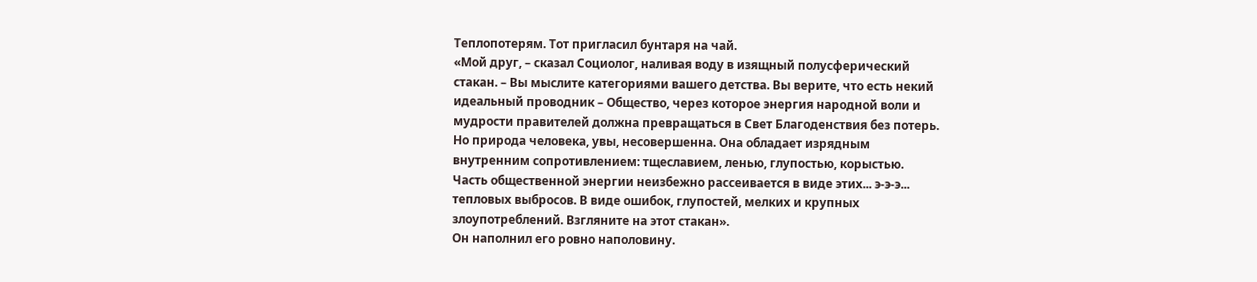Теплопотерям. Тот пригласил бунтаря на чай.
«Мой друг, – сказал Социолог, наливая воду в изящный полусферический
стакан. – Вы мыслите категориями вашего детства. Вы верите, что есть некий
идеальный проводник – Общество, через которое энергия народной воли и
мудрости правителей должна превращаться в Свет Благоденствия без потерь.
Но природа человека, увы, несовершенна. Она обладает изрядным
внутренним сопротивлением: тщеславием, ленью, глупостью, корыстью.
Часть общественной энергии неизбежно рассеивается в виде этих... э-э-э...
тепловых выбросов. В виде ошибок, глупостей, мелких и крупных
злоупотреблений. Взгляните на этот стакан».
Он наполнил его ровно наполовину.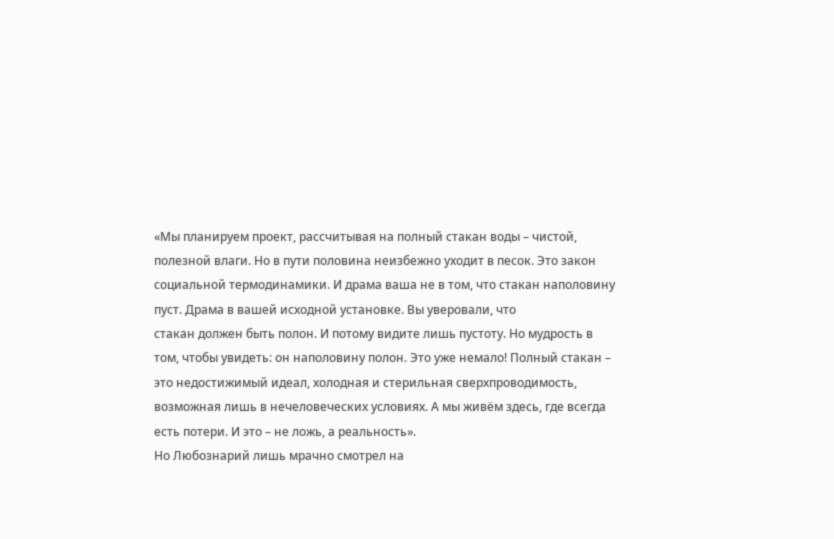«Мы планируем проект, рассчитывая на полный стакан воды – чистой,
полезной влаги. Но в пути половина неизбежно уходит в песок. Это закон
социальной термодинамики. И драма ваша не в том, что стакан наполовину
пуст. Драма в вашей исходной установке. Вы уверовали, что
стакан должен быть полон. И потому видите лишь пустоту. Но мудрость в
том, чтобы увидеть: он наполовину полон. Это уже немало! Полный стакан –
это недостижимый идеал, холодная и стерильная сверхпроводимость,
возможная лишь в нечеловеческих условиях. А мы живём здесь, где всегда
есть потери. И это – не ложь, а реальность».
Но Любознарий лишь мрачно смотрел на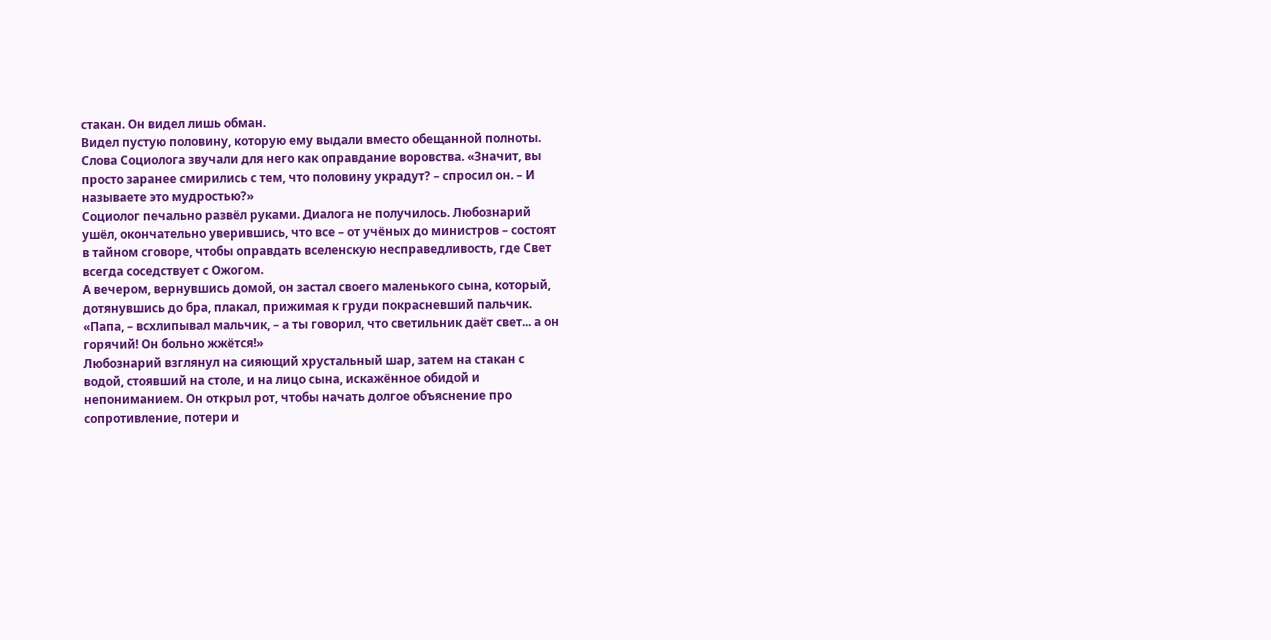стакан. Он видел лишь обман.
Видел пустую половину, которую ему выдали вместо обещанной полноты.
Слова Социолога звучали для него как оправдание воровства. «Значит, вы
просто заранее смирились с тем, что половину украдут? – спросил он. – И
называете это мудростью?»
Социолог печально развёл руками. Диалога не получилось. Любознарий
ушёл, окончательно уверившись, что все – от учёных до министров – состоят
в тайном сговоре, чтобы оправдать вселенскую несправедливость, где Свет
всегда соседствует с Ожогом.
А вечером, вернувшись домой, он застал своего маленького сына, который,
дотянувшись до бра, плакал, прижимая к груди покрасневший пальчик.
«Папа, – всхлипывал мальчик, – а ты говорил, что светильник даёт свет... а он
горячий! Он больно жжётся!»
Любознарий взглянул на сияющий хрустальный шар, затем на стакан с
водой, стоявший на столе, и на лицо сына, искажённое обидой и
непониманием. Он открыл рот, чтобы начать долгое объяснение про
сопротивление, потери и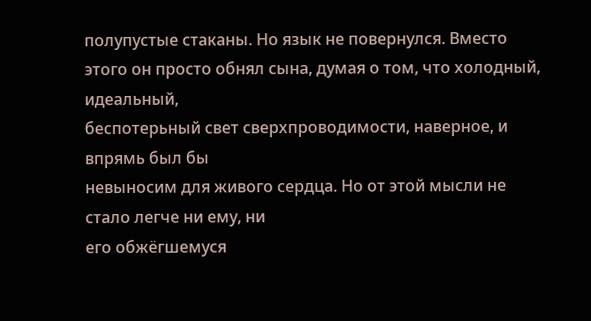полупустые стаканы. Но язык не повернулся. Вместо
этого он просто обнял сына, думая о том, что холодный, идеальный,
беспотерьный свет сверхпроводимости, наверное, и впрямь был бы
невыносим для живого сердца. Но от этой мысли не стало легче ни ему, ни
его обжёгшемуся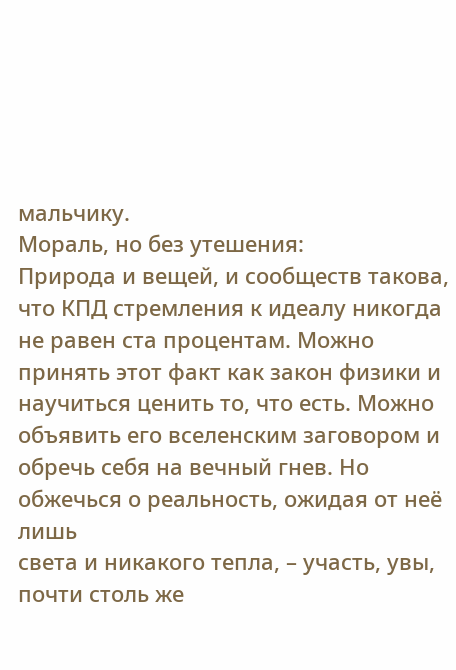мальчику.
Мораль, но без утешения:
Природа и вещей, и сообществ такова, что КПД стремления к идеалу никогда
не равен ста процентам. Можно принять этот факт как закон физики и
научиться ценить то, что есть. Можно объявить его вселенским заговором и
обречь себя на вечный гнев. Но обжечься о реальность, ожидая от неё лишь
света и никакого тепла, – участь, увы, почти столь же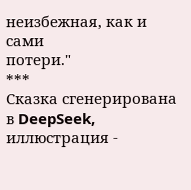неизбежная, как и сами
потери."
***
Сказка сгенерирована в DeepSeek, иллюстрация -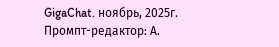GigaChat. ноябрь, 2025г.
Промпт-редактор: А.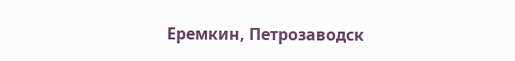Еремкин, Петрозаводск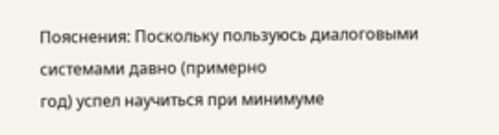Пояснения: Поскольку пользуюсь диалоговыми системами давно (примерно
год) успел научиться при минимуме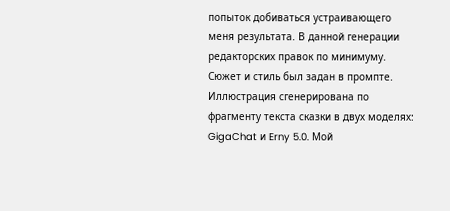попыток добиваться устраивающего
меня результата. В данной генерации редакторских правок по минимуму.
Сюжет и стиль был задан в промпте.
Иллюстрация сгенерирована по фрагменту текста сказки в двух моделях:
GigaChat и Erny 5.0. Мой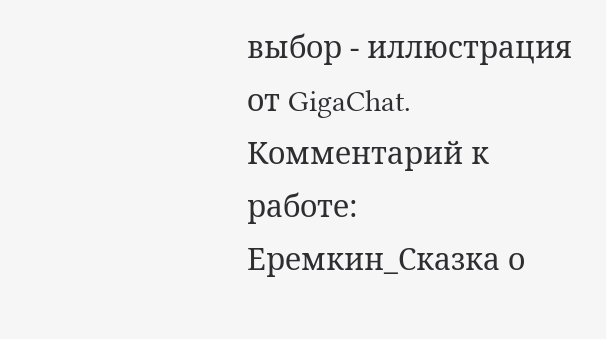выбор - иллюстрация от GigaChat.
Комментарий к работе:
Еремкин_Сказка о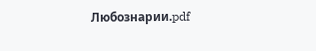Любознарии.pdf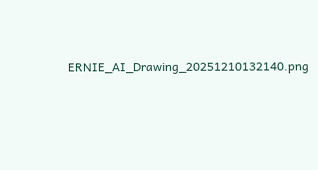ERNIE_AI_Drawing_20251210132140.png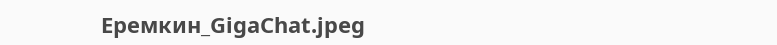Еремкин_GigaChat.jpeg